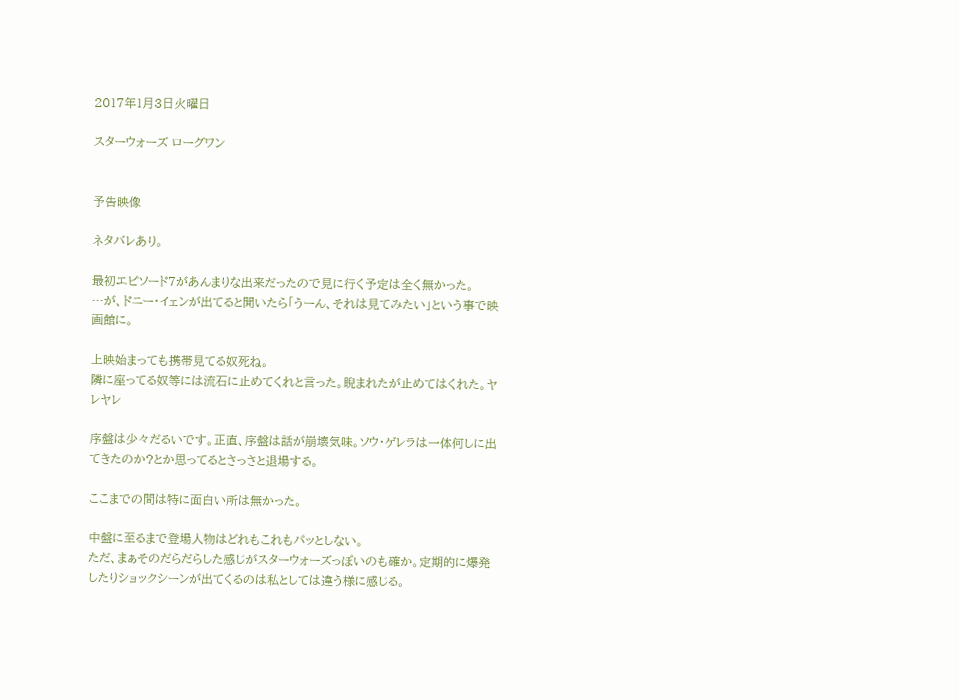2017年1月3日火曜日

スターウォーズ ローグワン


予告映像

ネタバレあり。

最初エピソード7があんまりな出来だったので見に行く予定は全く無かった。
…が、ドニー・イェンが出てると聞いたら「うーん、それは見てみたい」という事で映画館に。

上映始まっても携帯見てる奴死ね。
隣に座ってる奴等には流石に止めてくれと言った。睨まれたが止めてはくれた。ヤレヤレ

序盤は少々だるいです。正直、序盤は話が崩壊気味。ソウ・ゲレラは一体何しに出てきたのか?とか思ってるとさっさと退場する。

ここまでの間は特に面白い所は無かった。

中盤に至るまで登場人物はどれもこれもパッとしない。
ただ、まぁそのだらだらした感じがスターウォーズっぽいのも確か。定期的に爆発したりショックシーンが出てくるのは私としては違う様に感じる。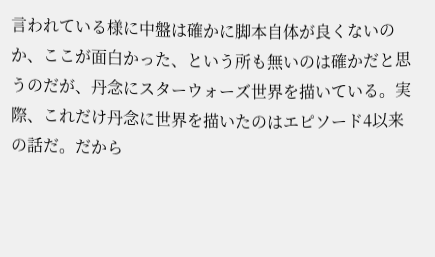言われている様に中盤は確かに脚本自体が良くないのか、ここが面白かった、という所も無いのは確かだと思うのだが、丹念にスターウォーズ世界を描いている。実際、これだけ丹念に世界を描いたのはエピソード4以来の話だ。だから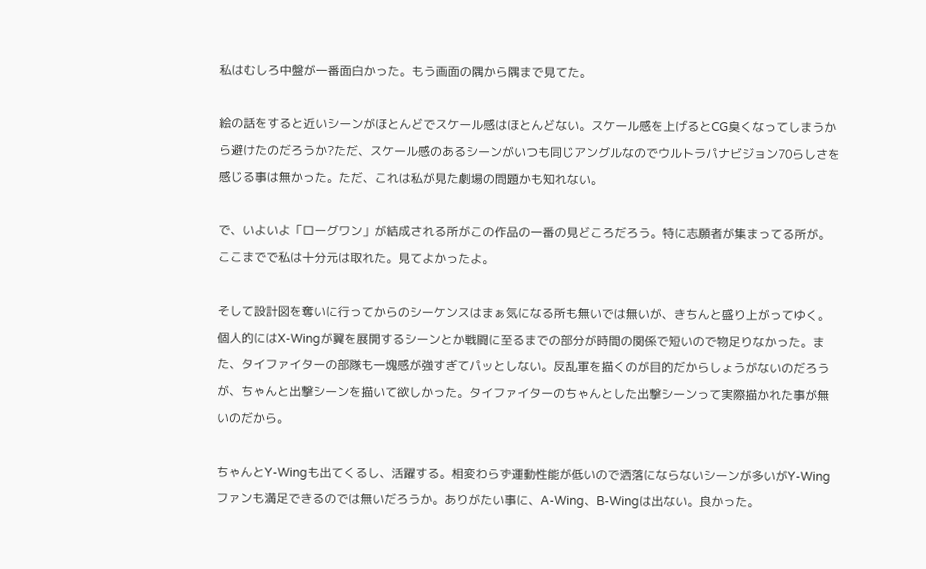私はむしろ中盤が一番面白かった。もう画面の隅から隅まで見てた。

絵の話をすると近いシーンがほとんどでスケール感はほとんどない。スケール感を上げるとCG臭くなってしまうから避けたのだろうか?ただ、スケール感のあるシーンがいつも同じアングルなのでウルトラパナビジョン70らしさを感じる事は無かった。ただ、これは私が見た劇場の問題かも知れない。

で、いよいよ「ローグワン」が結成される所がこの作品の一番の見どころだろう。特に志願者が集まってる所が。ここまでで私は十分元は取れた。見てよかったよ。

そして設計図を奪いに行ってからのシーケンスはまぁ気になる所も無いでは無いが、きちんと盛り上がってゆく。個人的にはX-Wingが翼を展開するシーンとか戦闘に至るまでの部分が時間の関係で短いので物足りなかった。また、タイファイターの部隊も一塊感が強すぎてパッとしない。反乱軍を描くのが目的だからしょうがないのだろうが、ちゃんと出撃シーンを描いて欲しかった。タイファイターのちゃんとした出撃シーンって実際描かれた事が無いのだから。

ちゃんとY-Wingも出てくるし、活躍する。相変わらず運動性能が低いので洒落にならないシーンが多いがY-Wingファンも満足できるのでは無いだろうか。ありがたい事に、A-Wing、B-Wingは出ない。良かった。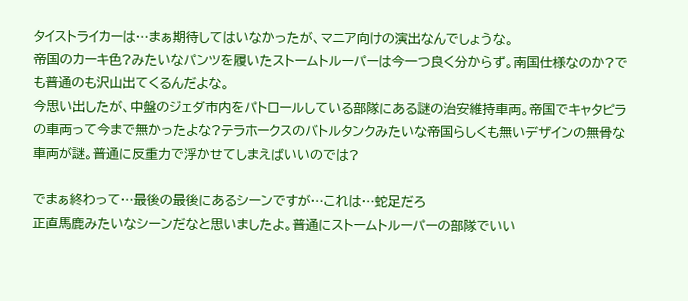タイストライカーは…まぁ期待してはいなかったが、マニア向けの演出なんでしょうな。
帝国のカーキ色?みたいなパンツを履いたストームトルーパーは今一つ良く分からず。南国仕様なのか?でも普通のも沢山出てくるんだよな。
今思い出したが、中盤のジェダ市内をパトロールしている部隊にある謎の治安維持車両。帝国でキャタピラの車両って今まで無かったよな?テラホークスのバトルタンクみたいな帝国らしくも無いデザインの無骨な車両が謎。普通に反重力で浮かせてしまえばいいのでは?

でまぁ終わって…最後の最後にあるシーンですが…これは…蛇足だろ
正直馬鹿みたいなシーンだなと思いましたよ。普通にストームトルーパーの部隊でいい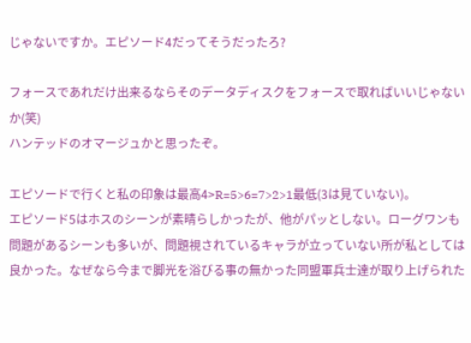じゃないですか。エピソード4だってそうだったろ?

フォースであれだけ出来るならそのデータディスクをフォースで取ればいいじゃないか(笑)
ハンテッドのオマージュかと思ったぞ。

エピソードで行くと私の印象は最高4>R=5>6=7>2>1最低(3は見ていない)。
エピソード5はホスのシーンが素晴らしかったが、他がパッとしない。ローグワンも問題があるシーンも多いが、問題視されているキャラが立っていない所が私としては良かった。なぜなら今まで脚光を浴びる事の無かった同盟軍兵士達が取り上げられた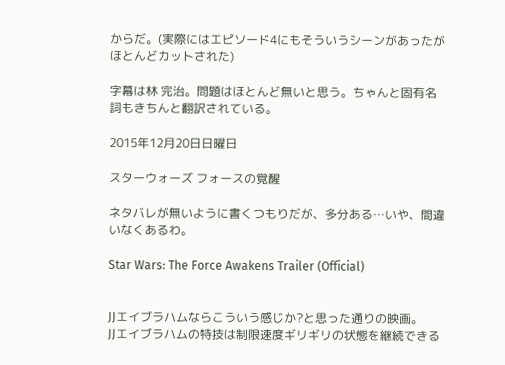からだ。(実際にはエピソード4にもそういうシーンがあったがほとんどカットされた)

字幕は林 完治。問題はほとんど無いと思う。ちゃんと固有名詞もきちんと翻訳されている。

2015年12月20日日曜日

スターウォーズ フォースの覚醒

ネタバレが無いように書くつもりだが、多分ある…いや、間違いなくあるわ。

Star Wars: The Force Awakens Trailer (Official)


JJエイブラハムならこういう感じか?と思った通りの映画。
JJエイブラハムの特技は制限速度ギリギリの状態を継続できる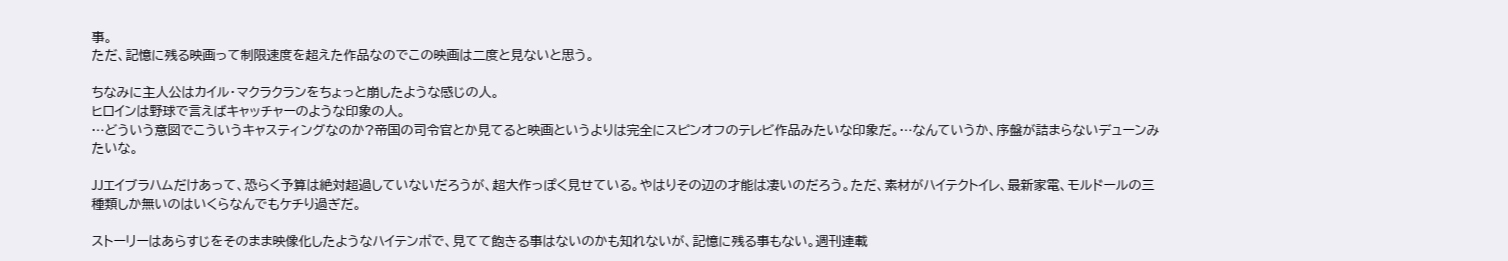事。
ただ、記憶に残る映画って制限速度を超えた作品なのでこの映画は二度と見ないと思う。

ちなみに主人公はカイル・マクラクランをちょっと崩したような感じの人。
ヒロインは野球で言えばキャッチャーのような印象の人。
…どういう意図でこういうキャスティングなのか?帝国の司令官とか見てると映画というよりは完全にスピンオフのテレビ作品みたいな印象だ。…なんていうか、序盤が詰まらないデューンみたいな。

JJエイブラハムだけあって、恐らく予算は絶対超過していないだろうが、超大作っぽく見せている。やはりその辺の才能は凄いのだろう。ただ、素材がハイテクトイレ、最新家電、モルドールの三種類しか無いのはいくらなんでもケチり過ぎだ。

ストーリーはあらすじをそのまま映像化したようなハイテンポで、見てて飽きる事はないのかも知れないが、記憶に残る事もない。週刊連載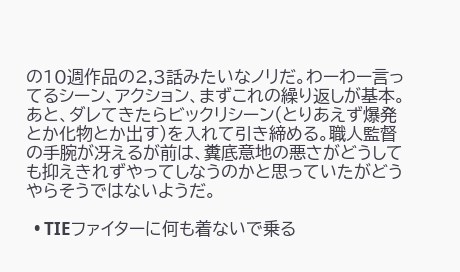の10週作品の2,3話みたいなノリだ。わーわー言ってるシーン、アクション、まずこれの繰り返しが基本。あと、ダレてきたらビックリシーン(とりあえず爆発とか化物とか出す)を入れて引き締める。職人監督の手腕が冴えるが前は、糞底意地の悪さがどうしても抑えきれずやってしなうのかと思っていたがどうやらそうではないようだ。

  • TIEファイターに何も着ないで乗る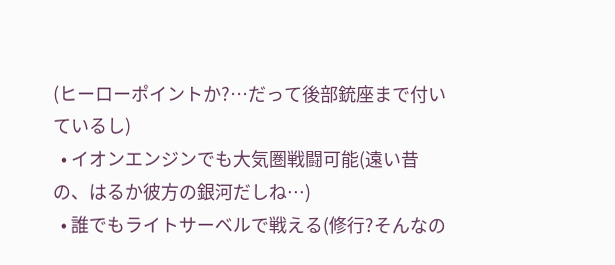(ヒーローポイントか?…だって後部銃座まで付いているし)
  • イオンエンジンでも大気圏戦闘可能(遠い昔の、はるか彼方の銀河だしね…)
  • 誰でもライトサーベルで戦える(修行?そんなの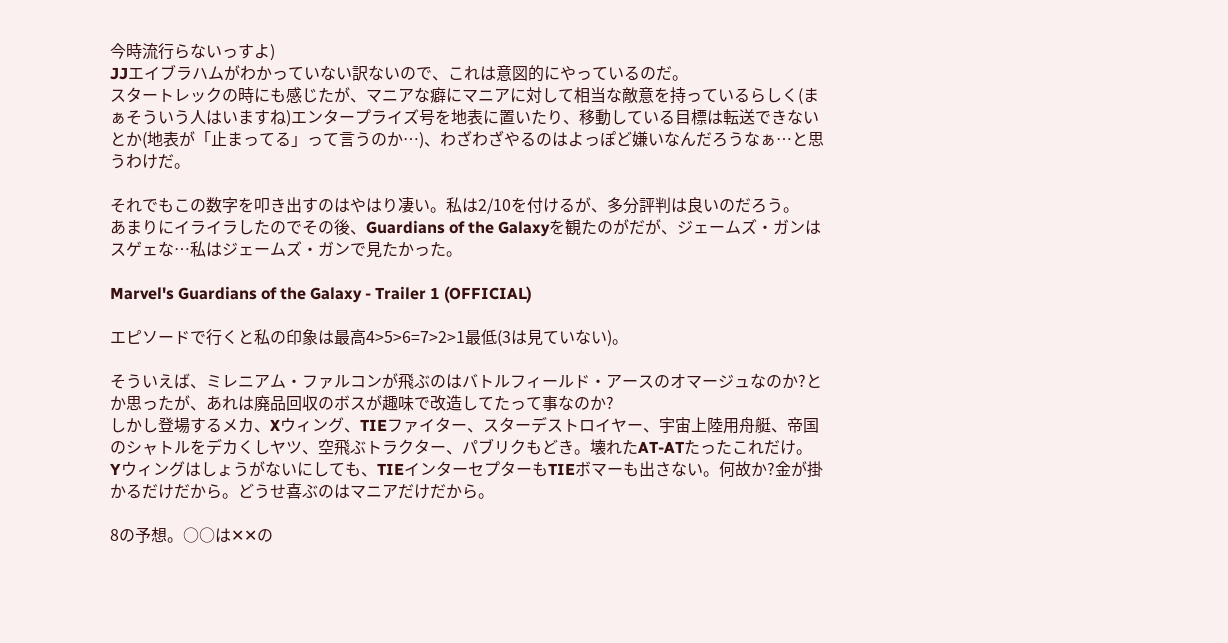今時流行らないっすよ)
JJエイブラハムがわかっていない訳ないので、これは意図的にやっているのだ。
スタートレックの時にも感じたが、マニアな癖にマニアに対して相当な敵意を持っているらしく(まぁそういう人はいますね)エンタープライズ号を地表に置いたり、移動している目標は転送できないとか(地表が「止まってる」って言うのか…)、わざわざやるのはよっぽど嫌いなんだろうなぁ…と思うわけだ。

それでもこの数字を叩き出すのはやはり凄い。私は2/10を付けるが、多分評判は良いのだろう。
あまりにイライラしたのでその後、Guardians of the Galaxyを観たのがだが、ジェームズ・ガンはスゲェな…私はジェームズ・ガンで見たかった。

Marvel's Guardians of the Galaxy - Trailer 1 (OFFICIAL)

エピソードで行くと私の印象は最高4>5>6=7>2>1最低(3は見ていない)。

そういえば、ミレニアム・ファルコンが飛ぶのはバトルフィールド・アースのオマージュなのか?とか思ったが、あれは廃品回収のボスが趣味で改造してたって事なのか?
しかし登場するメカ、Xウィング、TIEファイター、スターデストロイヤー、宇宙上陸用舟艇、帝国のシャトルをデカくしヤツ、空飛ぶトラクター、パブリクもどき。壊れたAT-ATたったこれだけ。
Yウィングはしょうがないにしても、TIEインターセプターもTIEボマーも出さない。何故か?金が掛かるだけだから。どうせ喜ぶのはマニアだけだから。

8の予想。○○は✕✕の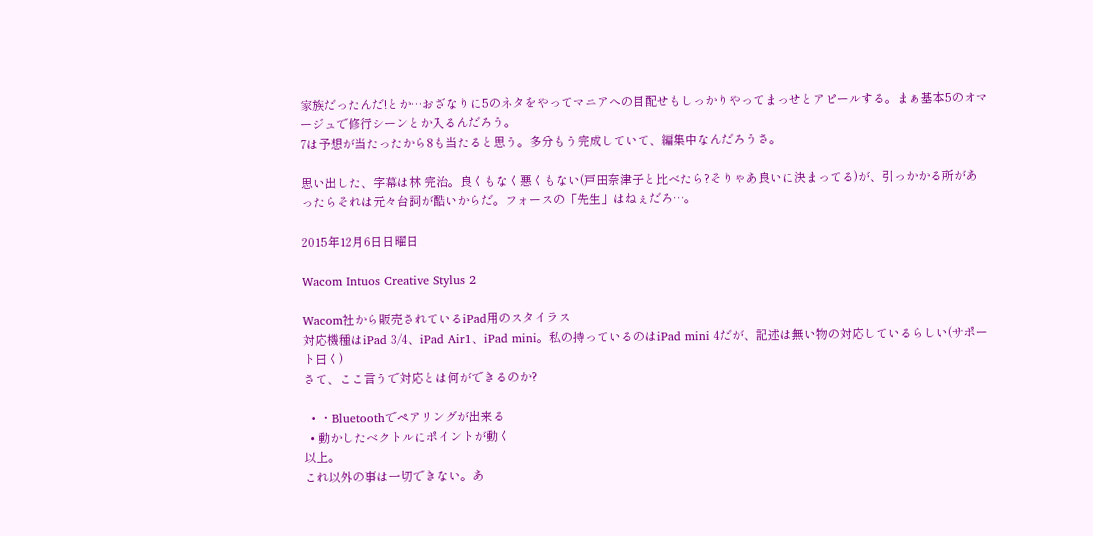家族だったんだ!とか…おざなりに5のネタをやってマニアへの目配せもしっかりやってまっせとアピールする。まぁ基本5のオマージュで修行シーンとか入るんだろう。
7は予想が当たったから8も当たると思う。多分もう完成していて、編集中なんだろうさ。

思い出した、字幕は林 完治。良くもなく悪くもない(戸田奈津子と比べたら?そりゃあ良いに決まってる)が、引っかかる所があったらそれは元々台詞が酷いからだ。フォースの「先生」はねぇだろ…。

2015年12月6日日曜日

Wacom Intuos Creative Stylus 2

Wacom社から販売されているiPad用のスタイラス
対応機種はiPad 3/4、iPad Air1、iPad mini。私の持っているのはiPad mini 4だが、記述は無い物の対応しているらしい(サポート曰く)
さて、ここ言うで対応とは何ができるのか?

  • ・Bluetoothでペアリングが出来る
  • 動かしたベクトルにポイントが動く
以上。
これ以外の事は一切できない。あ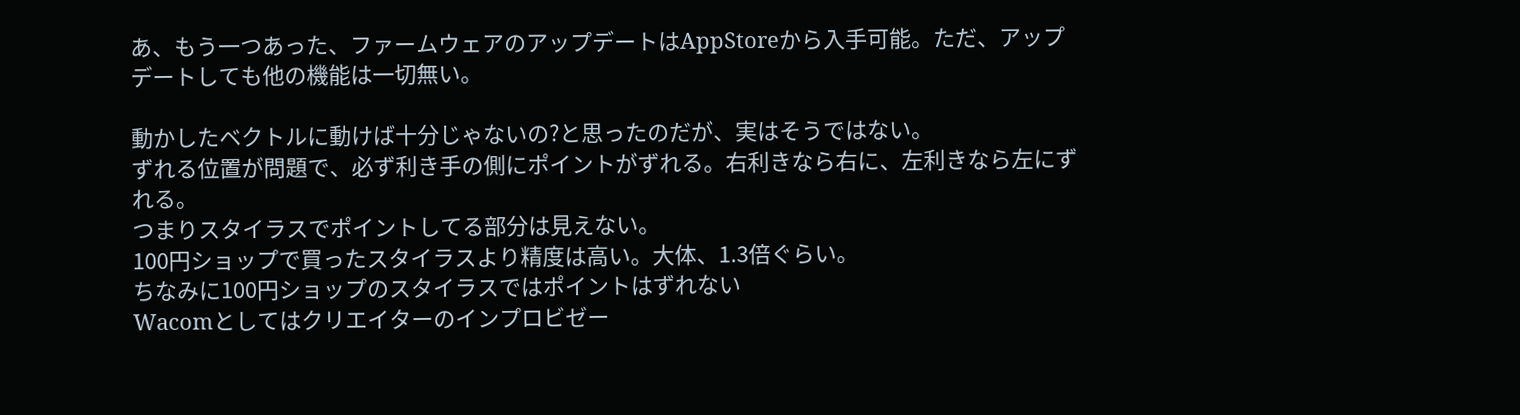あ、もう一つあった、ファームウェアのアップデートはAppStoreから入手可能。ただ、アップデートしても他の機能は一切無い。

動かしたベクトルに動けば十分じゃないの?と思ったのだが、実はそうではない。
ずれる位置が問題で、必ず利き手の側にポイントがずれる。右利きなら右に、左利きなら左にずれる。
つまりスタイラスでポイントしてる部分は見えない。
100円ショップで買ったスタイラスより精度は高い。大体、1.3倍ぐらい。
ちなみに100円ショップのスタイラスではポイントはずれない
Wacomとしてはクリエイターのインプロビゼー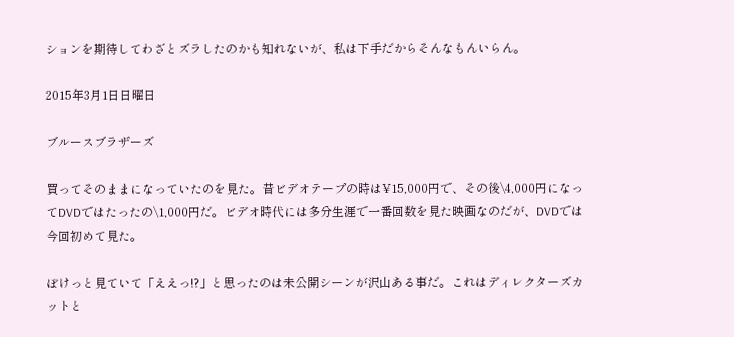ションを期待してわざとズラしたのかも知れないが、私は下手だからそんなもんいらん。

2015年3月1日日曜日

ブルースブラザーズ

買ってそのままになっていたのを見た。昔ビデオテープの時は¥15,000円で、その後\4,000円になってDVDではたったの\1,000円だ。ビデオ時代には多分生涯で一番回数を見た映画なのだが、DVDでは今回初めて見た。

ぼけっと見ていて「ええっ!?」と思ったのは未公開シーンが沢山ある事だ。これはディレクターズカットと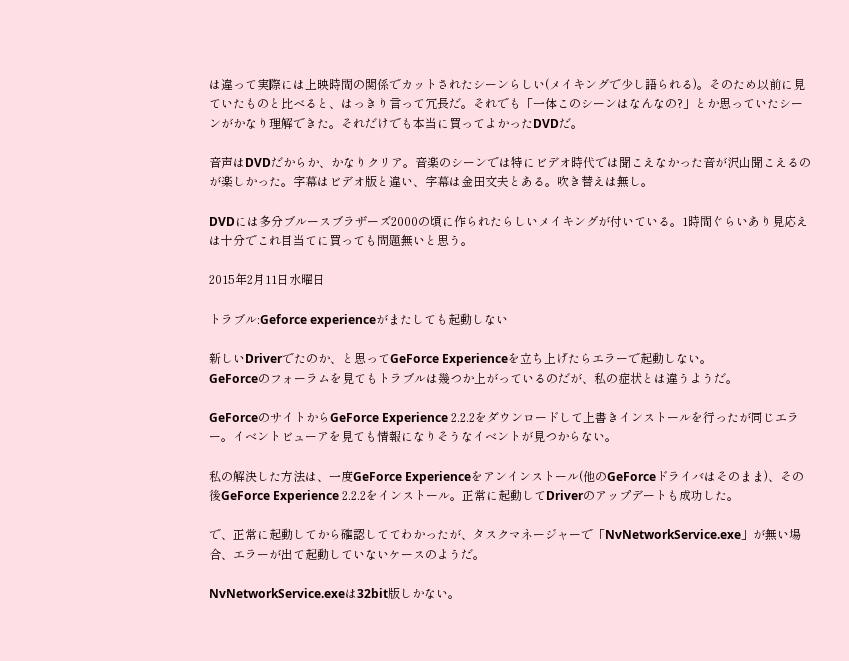は違って実際には上映時間の関係でカットされたシーンらしい(メイキングで少し語られる)。そのため以前に見ていたものと比べると、はっきり言って冗長だ。それでも「一体このシーンはなんなの?」とか思っていたシーンがかなり理解できた。それだけでも本当に買ってよかったDVDだ。

音声はDVDだからか、かなりクリア。音楽のシーンでは特にビデオ時代では聞こえなかった音が沢山聞こえるのが楽しかった。字幕はビデオ版と違い、字幕は金田文夫とある。吹き替えは無し。

DVDには多分ブルースブラザーズ2000の頃に作られたらしいメイキングが付いている。1時間ぐらいあり見応えは十分でこれ目当てに買っても問題無いと思う。

2015年2月11日水曜日

トラブル:Geforce experienceがまたしても起動しない

新しいDriverでたのか、と思ってGeForce Experienceを立ち上げたらエラーで起動しない。
GeForceのフォーラムを見てもトラブルは幾つか上がっているのだが、私の症状とは違うようだ。

GeForceのサイトからGeForce Experience 2.2.2をダウンロードして上書きインストールを行ったが同じエラー。イベントビューアを見ても情報になりそうなイベントが見つからない。

私の解決した方法は、一度GeForce Experienceをアンインストール(他のGeForceドライバはそのまま)、その後GeForce Experience 2.2.2をインストール。正常に起動してDriverのアップデートも成功した。

で、正常に起動してから確認しててわかったが、タスクマネージャーで「NvNetworkService.exe」が無い場合、エラーが出て起動していないケースのようだ。

NvNetworkService.exeは32bit版しかない。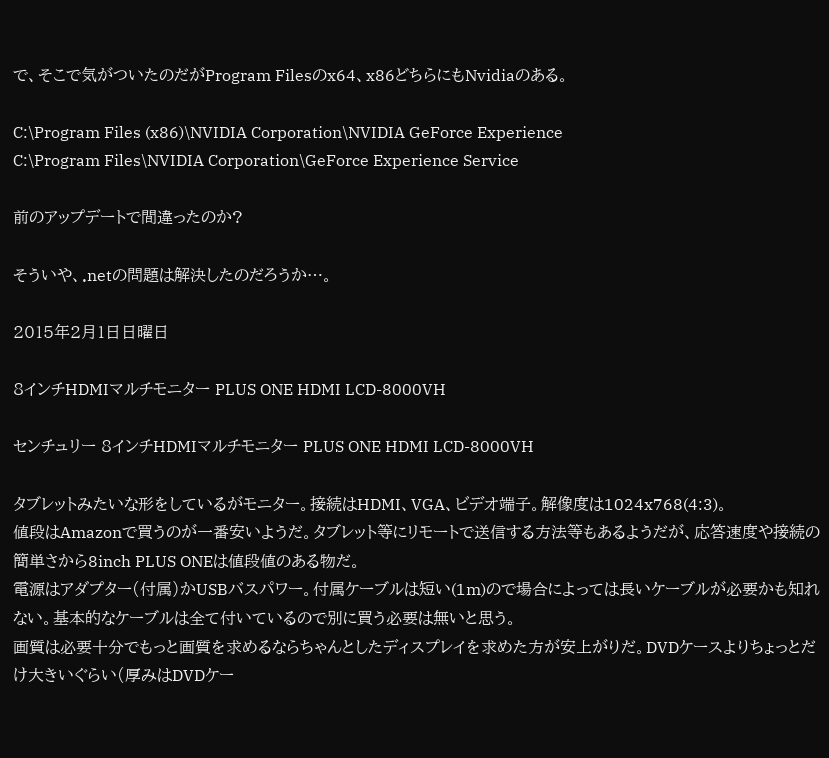で、そこで気がついたのだがProgram Filesのx64、x86どちらにもNvidiaのある。

C:\Program Files (x86)\NVIDIA Corporation\NVIDIA GeForce Experience
C:\Program Files\NVIDIA Corporation\GeForce Experience Service

前のアップデートで間違ったのか?

そういや、.netの問題は解決したのだろうか…。

2015年2月1日日曜日

8インチHDMIマルチモニター PLUS ONE HDMI LCD-8000VH

センチュリー 8インチHDMIマルチモニター PLUS ONE HDMI LCD-8000VH

タブレットみたいな形をしているがモニター。接続はHDMI、VGA、ビデオ端子。解像度は1024x768(4:3)。
値段はAmazonで買うのが一番安いようだ。タブレット等にリモートで送信する方法等もあるようだが、応答速度や接続の簡単さから8inch PLUS ONEは値段値のある物だ。
電源はアダプター(付属)かUSBバスパワー。付属ケーブルは短い(1m)ので場合によっては長いケーブルが必要かも知れない。基本的なケーブルは全て付いているので別に買う必要は無いと思う。
画質は必要十分でもっと画質を求めるならちゃんとしたディスプレイを求めた方が安上がりだ。DVDケースよりちょっとだけ大きいぐらい(厚みはDVDケー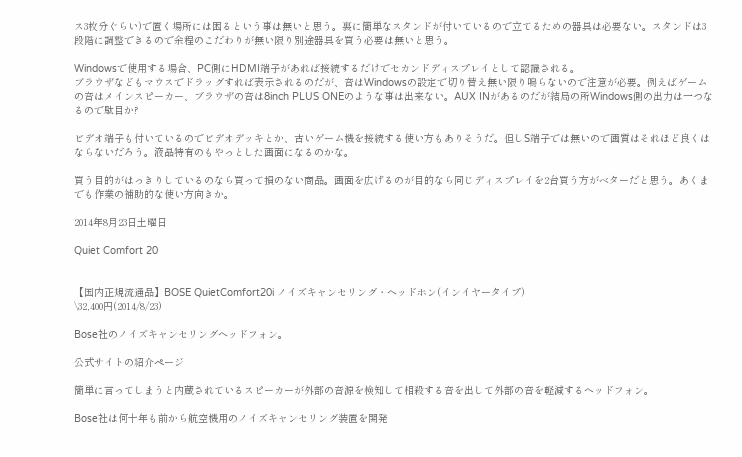ス3枚分ぐらい)で置く場所には困るという事は無いと思う。裏に簡単なスタンドが付いているので立てるための器具は必要ない。スタンドは3段階に調整できるので余程のこだわりが無い限り別途器具を買う必要は無いと思う。

Windowsで使用する場合、PC側にHDMI端子があれば接続するだけでセカンドディスプレイとして認識される。
ブラウザなどもマウスでドラッグすれば表示されるのだが、音はWindowsの設定で切り替え無い限り鳴らないので注意が必要。例えばゲームの音はメインスピーカー、ブラウザの音は8inch PLUS ONEのような事は出来ない。AUX INがあるのだが結局の所Windows側の出力は一つなるので駄目か?

ビデオ端子も付いているのでビデオデッキとか、古いゲーム機を接続する使い方もありそうだ。但しS端子では無いので画質はそれほど良くはならないだろう。液晶特有のもやっとした画面になるのかな。

買う目的がはっきりしているのなら買って損のない商品。画面を広げるのが目的なら同じディスプレイを2台買う方がベターだと思う。あくまでも作業の補助的な使い方向きか。

2014年8月23日土曜日

Quiet Comfort 20


【国内正規流通品】BOSE QuietComfort20i ノイズキャンセリング・ヘッドホン(インイヤータイプ)
\32,400円(2014/8/23)

Bose社のノイズキャンセリングヘッドフォン。

公式サイトの紹介ページ

簡単に言ってしまうと内蔵されているスピーカーが外部の音源を検知して相殺する音を出して外部の音を軽減するヘッドフォン。

Bose社は何十年も前から航空機用のノイズキャンセリング装置を開発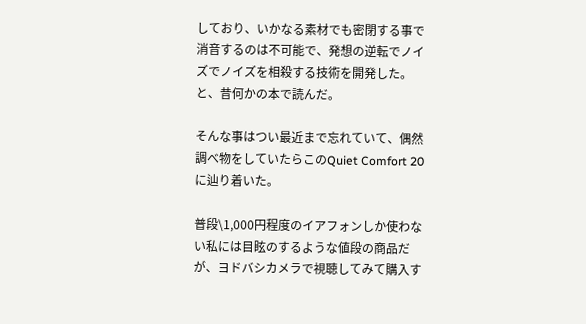しており、いかなる素材でも密閉する事で消音するのは不可能で、発想の逆転でノイズでノイズを相殺する技術を開発した。と、昔何かの本で読んだ。

そんな事はつい最近まで忘れていて、偶然調べ物をしていたらこのQuiet Comfort 20に辿り着いた。

普段\1,000円程度のイアフォンしか使わない私には目眩のするような値段の商品だが、ヨドバシカメラで視聴してみて購入す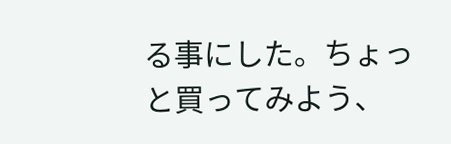る事にした。ちょっと買ってみよう、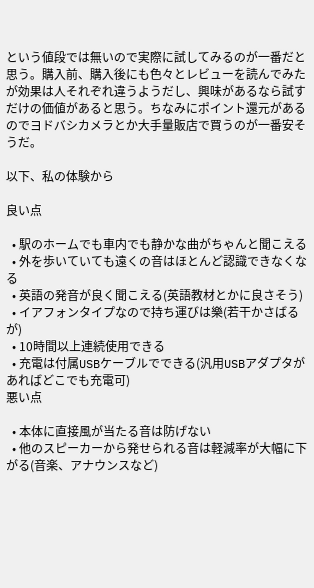という値段では無いので実際に試してみるのが一番だと思う。購入前、購入後にも色々とレビューを読んでみたが効果は人それぞれ違うようだし、興味があるなら試すだけの価値があると思う。ちなみにポイント還元があるのでヨドバシカメラとか大手量販店で買うのが一番安そうだ。

以下、私の体験から

良い点

  • 駅のホームでも車内でも静かな曲がちゃんと聞こえる
  • 外を歩いていても遠くの音はほとんど認識できなくなる
  • 英語の発音が良く聞こえる(英語教材とかに良さそう)
  • イアフォンタイプなので持ち運びは樂(若干かさばるが)
  • 10時間以上連続使用できる
  • 充電は付属USBケーブルでできる(汎用USBアダプタがあればどこでも充電可)
悪い点

  • 本体に直接風が当たる音は防げない
  • 他のスピーカーから発せられる音は軽減率が大幅に下がる(音楽、アナウンスなど)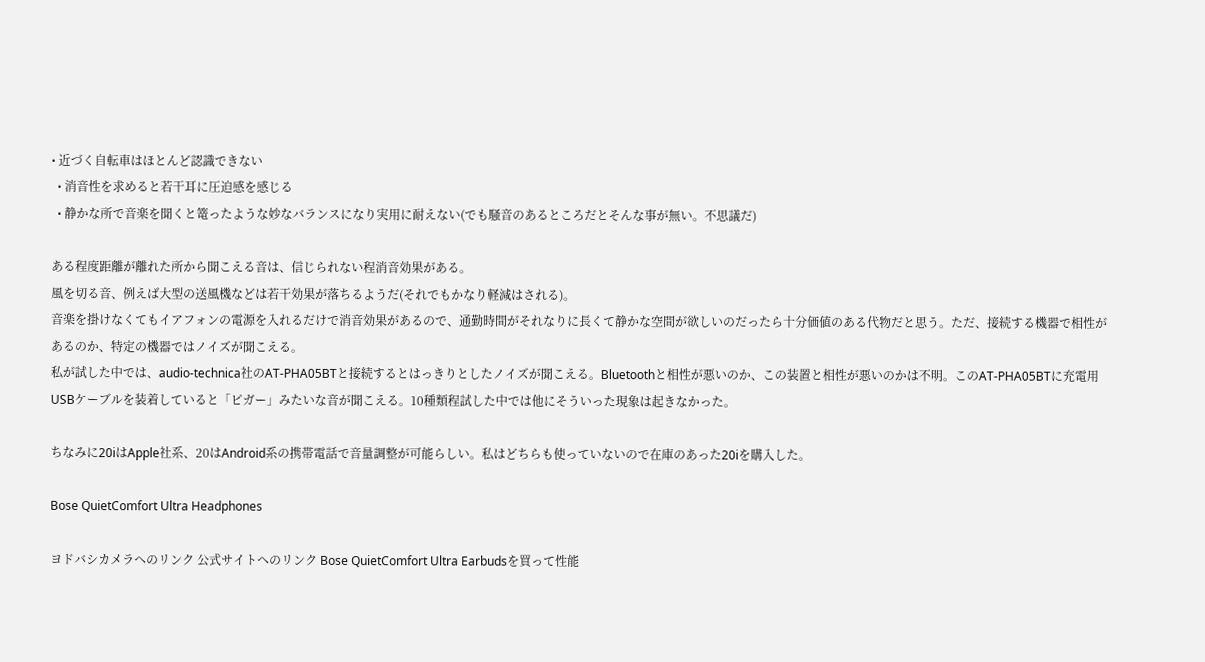• 近づく自転車はほとんど認識できない
  • 消音性を求めると若干耳に圧迫感を感じる
  • 静かな所で音楽を聞くと篭ったような妙なバランスになり実用に耐えない(でも騒音のあるところだとそんな事が無い。不思議だ)

ある程度距離が離れた所から聞こえる音は、信じられない程消音効果がある。
風を切る音、例えば大型の送風機などは若干効果が落ちるようだ(それでもかなり軽減はされる)。
音楽を掛けなくてもイアフォンの電源を入れるだけで消音効果があるので、通勤時間がそれなりに長くて静かな空間が欲しいのだったら十分価値のある代物だと思う。ただ、接続する機器で相性があるのか、特定の機器ではノイズが聞こえる。
私が試した中では、audio-technica社のAT-PHA05BTと接続するとはっきりとしたノイズが聞こえる。Bluetoothと相性が悪いのか、この装置と相性が悪いのかは不明。このAT-PHA05BTに充電用USBケーブルを装着していると「ピガー」みたいな音が聞こえる。10種類程試した中では他にそういった現象は起きなかった。

ちなみに20iはApple社系、20はAndroid系の携帯電話で音量調整が可能らしい。私はどちらも使っていないので在庫のあった20iを購入した。

Bose QuietComfort Ultra Headphones

ヨドバシカメラへのリンク 公式サイトへのリンク Bose QuietComfort Ultra Earbudsを買って性能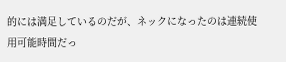的には満足しているのだが、ネックになったのは連続使用可能時間だっ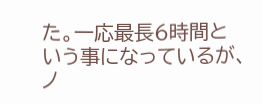た。一応最長6時間という事になっているが、ノ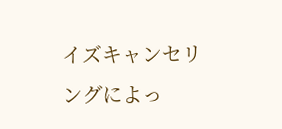イズキャンセリングによっ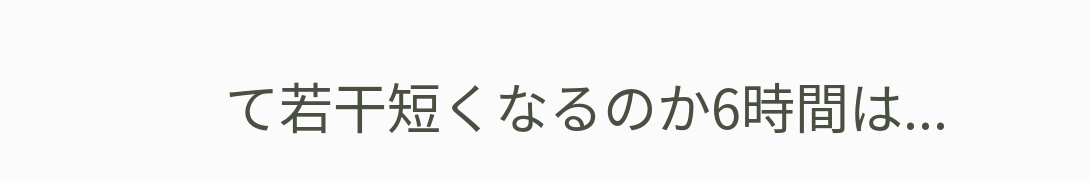て若干短くなるのか6時間は...